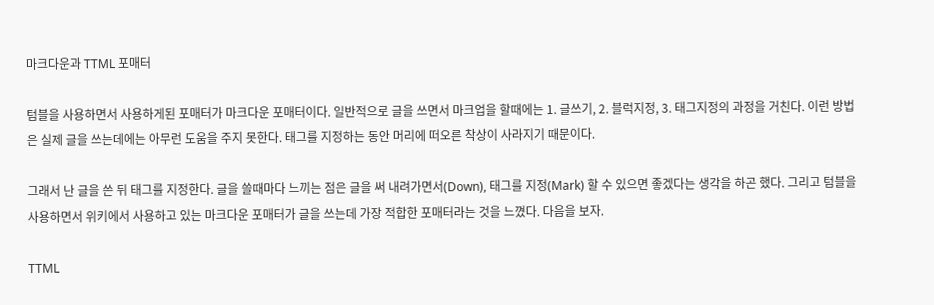마크다운과 TTML 포매터

텀블을 사용하면서 사용하게된 포매터가 마크다운 포매터이다. 일반적으로 글을 쓰면서 마크업을 할때에는 1. 글쓰기, 2. 블럭지정, 3. 태그지정의 과정을 거친다. 이런 방법은 실제 글을 쓰는데에는 아무런 도움을 주지 못한다. 태그를 지정하는 동안 머리에 떠오른 착상이 사라지기 때문이다.

그래서 난 글을 쓴 뒤 태그를 지정한다. 글을 쓸때마다 느끼는 점은 글을 써 내려가면서(Down), 태그를 지정(Mark) 할 수 있으면 좋겠다는 생각을 하곤 했다. 그리고 텀블을 사용하면서 위키에서 사용하고 있는 마크다운 포매터가 글을 쓰는데 가장 적합한 포매터라는 것을 느꼈다. 다음을 보자.

TTML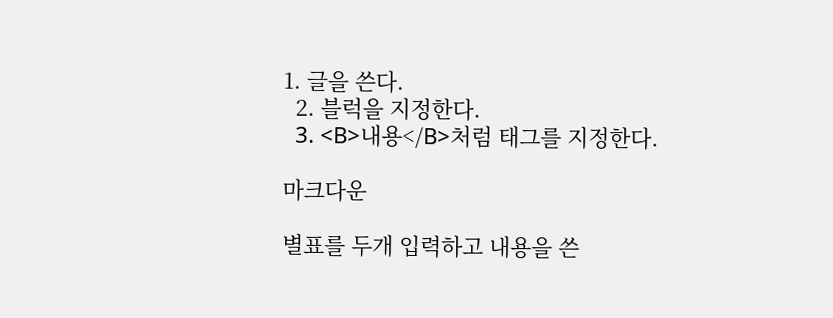1. 글을 쓴다.
  2. 블럭을 지정한다.
  3. <B>내용</B>처럼 태그를 지정한다.

마크다운

별표를 두개 입력하고 내용을 쓴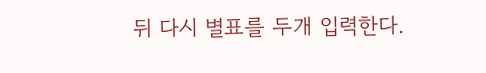뒤 다시 별표를 두개 입력한다.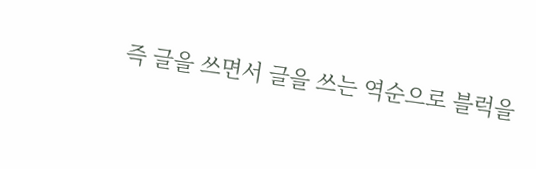즉 글을 쓰면서 글을 쓰는 역순으로 블럭을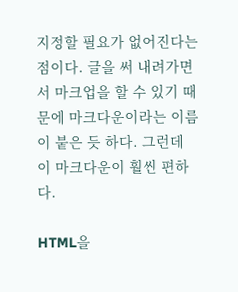지정할 필요가 없어진다는 점이다. 글을 써 내려가면서 마크업을 할 수 있기 때문에 마크다운이라는 이름이 붙은 듯 하다. 그런데 이 마크다운이 훨씬 편하다.

HTML을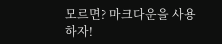모르면? 마크다운을 사용하자!